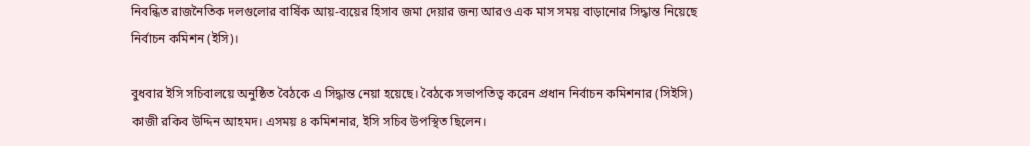নিবন্ধিত রাজনৈতিক দলগুলোর বার্ষিক আয়-ব্যয়ের হিসাব জমা দেয়ার জন্য আরও এক মাস সময় বাড়ানোর সিদ্ধান্ত নিয়েছে নির্বাচন কমিশন (ইসি)।

বুধবার ইসি সচিবালয়ে অনুষ্ঠিত বৈঠকে এ সিদ্ধান্ত নেয়া হয়েছে। বৈঠকে সভাপতিত্ব করেন প্রধান নির্বাচন কমিশনার (সিইসি) কাজী রকিব উদ্দিন আহমদ। এসময় ৪ কমিশনার, ইসি সচিব উপস্থিত ছিলেন।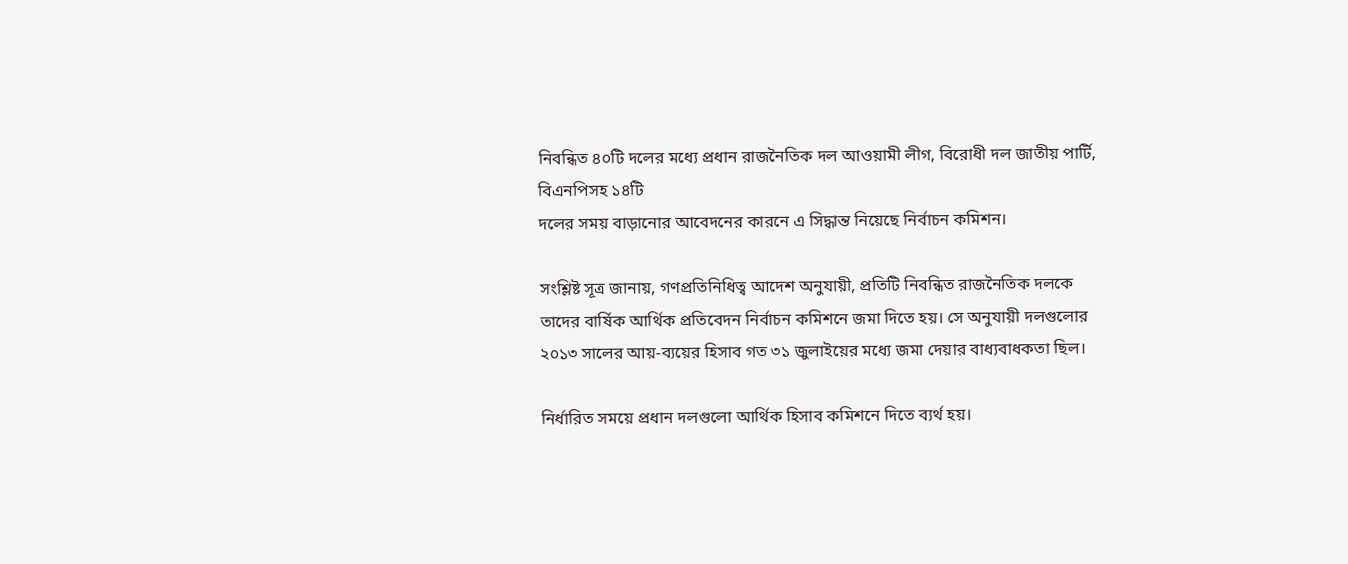নিবন্ধিত ৪০টি দলের মধ্যে প্রধান রাজনৈতিক দল আওয়ামী লীগ, বিরোধী দল জাতীয় পার্টি, বিএনপিসহ ১৪টি
দলের সময় বাড়ানোর আবেদনের কারনে এ সিদ্ধান্ত নিয়েছে নির্বাচন কমিশন।

সংশ্লিষ্ট সূত্র জানায়, গণপ্রতিনিধিত্ব আদেশ অনুযায়ী, প্রতিটি নিবন্ধিত রাজনৈতিক দলকে তাদের বার্ষিক আর্থিক প্রতিবেদন নির্বাচন কমিশনে জমা দিতে হয়। সে অনুযায়ী দলগুলোর ২০১৩ সালের আয়-ব্যয়ের হিসাব গত ৩১ জুলাইয়ের মধ্যে জমা দেয়ার বাধ্যবাধকতা ছিল।

নির্ধারিত সময়ে প্রধান দলগুলো আর্থিক হিসাব কমিশনে দিতে ব্যর্থ হয়।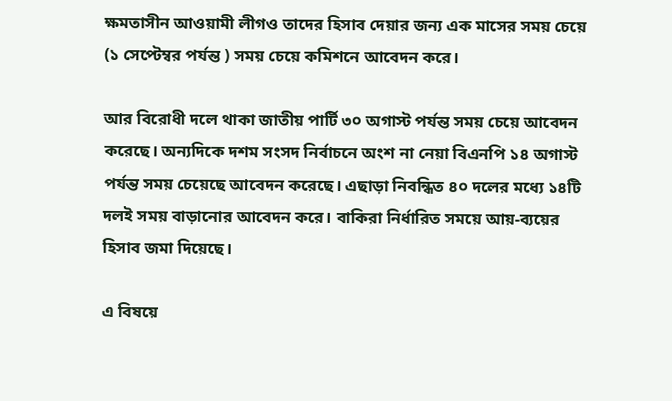ক্ষমতাসীন আওয়ামী লীগও তাদের হিসাব দেয়ার জন্য এক মাসের সময় চেয়ে (১ সেপ্টেম্বর পর্যন্ত ) সময় চেয়ে কমিশনে আবেদন করে।

আর বিরোধী দলে থাকা জাতীয় পার্টি ৩০ অগাস্ট পর্যন্ত সময় চেয়ে আবেদন করেছে। অন্যদিকে দশম সংসদ নির্বাচনে অংশ না নেয়া বিএনপি ১৪ অগাস্ট পর্যন্ত সময় চেয়েছে আবেদন করেছে। এছাড়া নিবন্ধিত ৪০ দলের মধ্যে ১৪টি দলই সময় বাড়ানোর আবেদন করে। বাকিরা নির্ধারিত সময়ে আয়-ব্যয়ের হিসাব জমা দিয়েছে।

এ বিষয়ে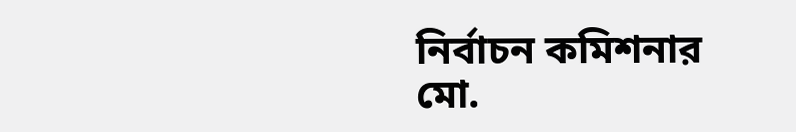নির্বাচন কমিশনার মো.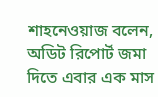শাহনেওয়াজ বলেন, অডিট রিপোর্ট জমা দিতে এবার এক মাস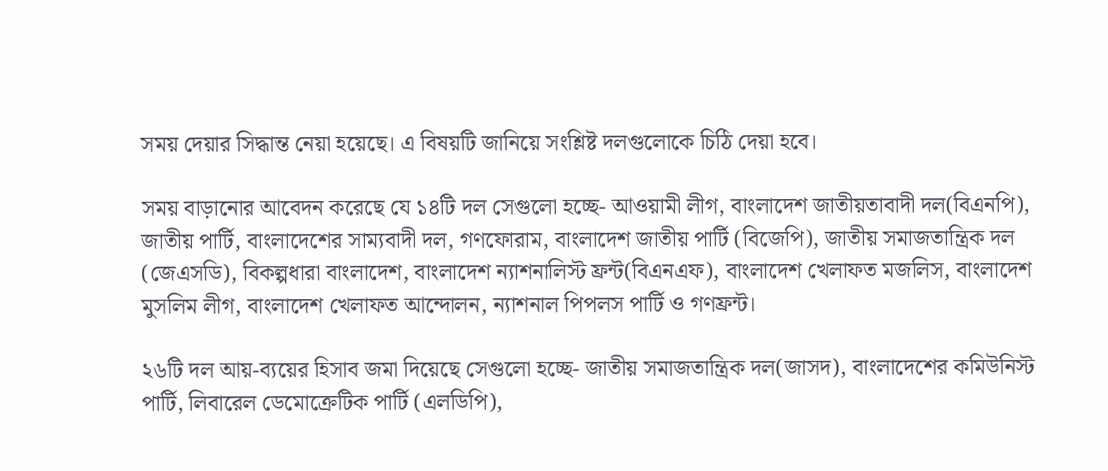সময় দেয়ার সিদ্ধান্ত নেয়া হয়েছে। এ বিষয়টি জানিয়ে সংশ্লিষ্ট দলগুলোকে চিঠি দেয়া হবে।

সময় বাড়ানোর আবেদন করেছে যে ১৪টি দল সেগুলো হচ্ছে- আওয়ামী লীগ, বাংলাদেশ জাতীয়তাবাদী দল(বিএনপি), জাতীয় পার্টি, বাংলাদেশের সাম্যবাদী দল, গণফোরাম, বাংলাদেশ জাতীয় পার্টি (বিজেপি), জাতীয় সমাজতান্ত্রিক দল (জেএসডি), বিকল্পধারা বাংলাদেশ, বাংলাদেশ ন্যাশনালিস্ট ফ্রন্ট(বিএনএফ), বাংলাদেশ খেলাফত মজলিস, বাংলাদেশ মুসলিম লীগ, বাংলাদেশ খেলাফত আন্দোলন, ন্যাশনাল পিপলস পার্টি ও গণফ্রন্ট।

২৬টি দল আয়-ব্যয়ের হিসাব জমা দিয়েছে সেগুলো হচ্ছে- জাতীয় সমাজতান্ত্রিক দল(জাসদ), বাংলাদেশের কমিউনিস্ট পার্টি, লিবারেল ডেমোক্রেটিক পার্টি (এলডিপি),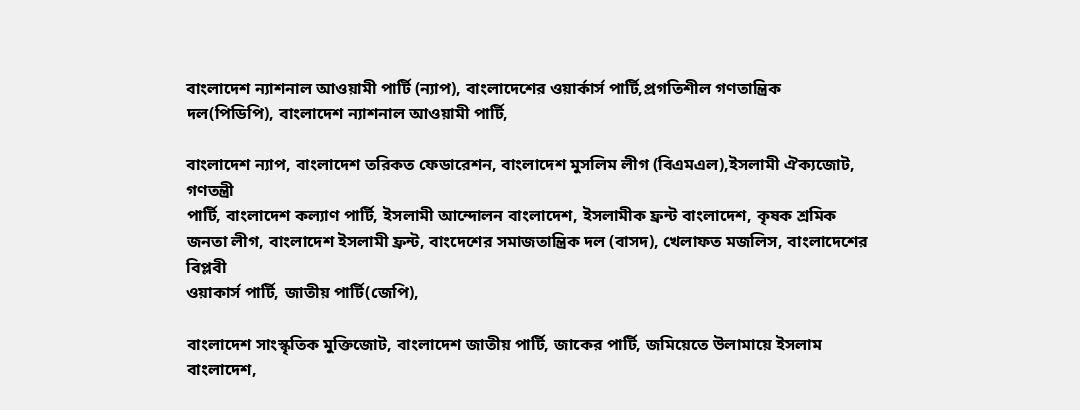বাংলাদেশ ন্যাশনাল আওয়ামী পার্টি (ন্যাপ), বাংলাদেশের ওয়ার্কার্স পার্টি,প্রগতিশীল গণতান্ত্রিক দল(পিডিপি), বাংলাদেশ ন্যাশনাল আওয়ামী পার্টি,

বাংলাদেশ ন্যাপ, বাংলাদেশ তরিকত ফেডারেশন, বাংলাদেশ মুসলিম লীগ (বিএমএল),ইসলামী ঐক্যজোট, গণতন্ত্রী
পার্টি, বাংলাদেশ কল্যাণ পার্টি, ইসলামী আন্দোলন বাংলাদেশ, ইসলামীক ফ্রন্ট বাংলাদেশ, কৃষক শ্রমিক জনতা লীগ, বাংলাদেশ ইসলামী ফ্রন্ট, বাংদেশের সমাজতান্ত্রিক দল (বাসদ), খেলাফত মজলিস, বাংলাদেশের বিপ্লবী
ওয়াকার্স পার্টি, জাতীয় পার্টি(জেপি),

বাংলাদেশ সাংস্কৃতিক মুক্তিজোট, বাংলাদেশ জাতীয় পার্টি, জাকের পার্টি, জমিয়েতে উলামায়ে ইসলাম বাংলাদেশ,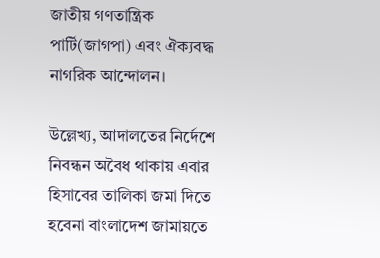জাতীয় গণতান্ত্রিক পার্টি(জাগপা) এবং ঐক্যবদ্ধ নাগরিক আন্দোলন।

উল্লেখ্য, আদালতের নির্দেশে নিবন্ধন অবৈধ থাকায় এবার হিসাবের তালিকা জমা দিতে হবেনা বাংলাদেশ জামায়তে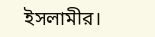ইসলামীর।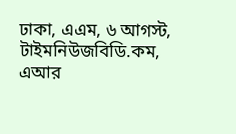ঢাকা, এএম, ৬ আগস্ট, টাইমনিউজবিডি.কম, এআর